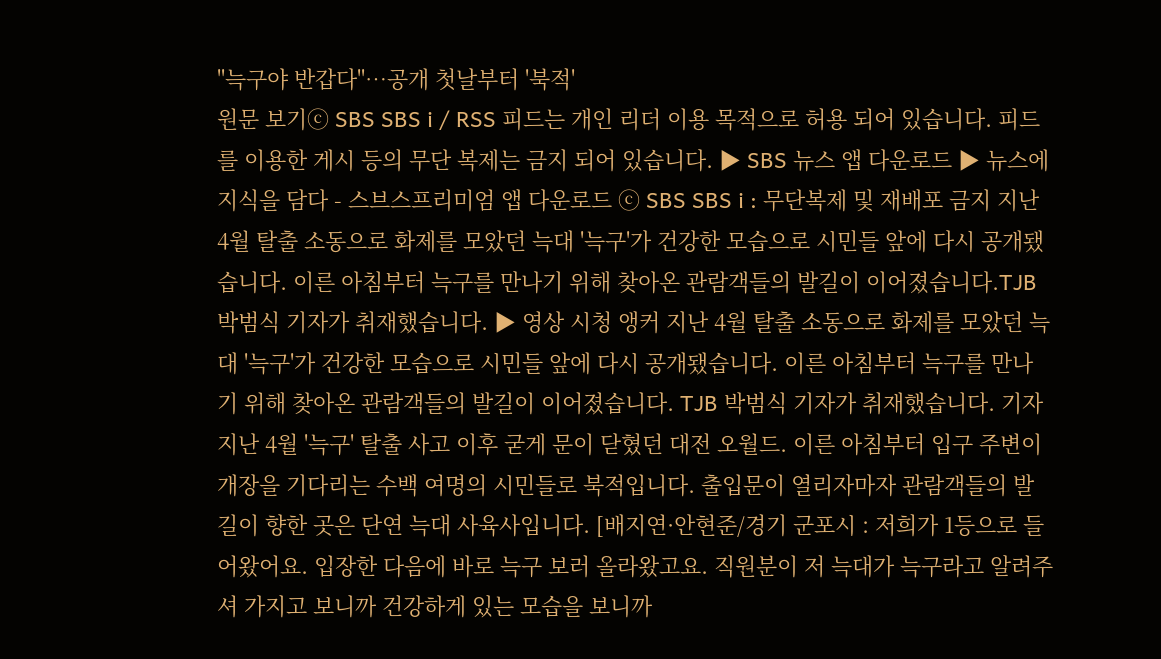"늑구야 반갑다"…공개 첫날부터 '북적'
원문 보기ⓒ SBS SBS i / RSS 피드는 개인 리더 이용 목적으로 허용 되어 있습니다. 피드를 이용한 게시 등의 무단 복제는 금지 되어 있습니다. ▶ SBS 뉴스 앱 다운로드 ▶ 뉴스에 지식을 담다 - 스브스프리미엄 앱 다운로드 ⓒ SBS SBS i : 무단복제 및 재배포 금지 지난 4월 탈출 소동으로 화제를 모았던 늑대 '늑구'가 건강한 모습으로 시민들 앞에 다시 공개됐습니다. 이른 아침부터 늑구를 만나기 위해 찾아온 관람객들의 발길이 이어졌습니다.TJB 박범식 기자가 취재했습니다. ▶ 영상 시청 앵커 지난 4월 탈출 소동으로 화제를 모았던 늑대 '늑구'가 건강한 모습으로 시민들 앞에 다시 공개됐습니다. 이른 아침부터 늑구를 만나기 위해 찾아온 관람객들의 발길이 이어졌습니다. TJB 박범식 기자가 취재했습니다. 기자 지난 4월 '늑구' 탈출 사고 이후 굳게 문이 닫혔던 대전 오월드. 이른 아침부터 입구 주변이 개장을 기다리는 수백 여명의 시민들로 북적입니다. 출입문이 열리자마자 관람객들의 발길이 향한 곳은 단연 늑대 사육사입니다. [배지연·안현준/경기 군포시 : 저희가 1등으로 들어왔어요. 입장한 다음에 바로 늑구 보러 올라왔고요. 직원분이 저 늑대가 늑구라고 알려주셔 가지고 보니까 건강하게 있는 모습을 보니까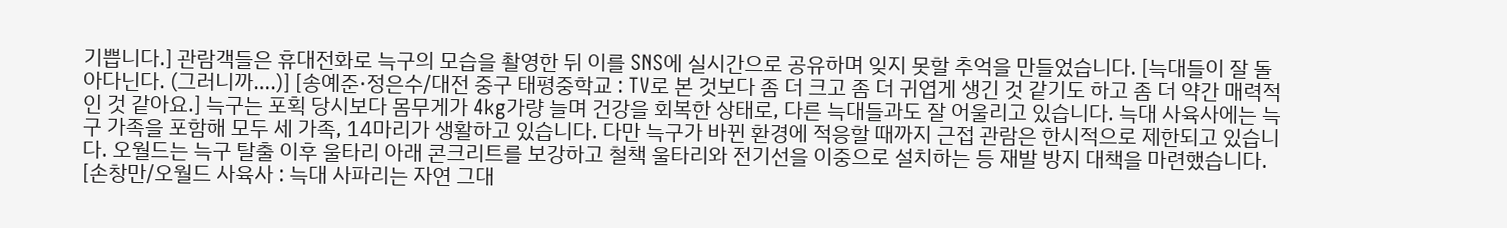기쁩니다.] 관람객들은 휴대전화로 늑구의 모습을 촬영한 뒤 이를 SNS에 실시간으로 공유하며 잊지 못할 추억을 만들었습니다. [늑대들이 잘 돌아다닌다. (그러니까….)] [송예준·정은수/대전 중구 태평중학교 : TV로 본 것보다 좀 더 크고 좀 더 귀엽게 생긴 것 같기도 하고 좀 더 약간 매력적인 것 같아요.] 늑구는 포획 당시보다 몸무게가 4kg가량 늘며 건강을 회복한 상태로, 다른 늑대들과도 잘 어울리고 있습니다. 늑대 사육사에는 늑구 가족을 포함해 모두 세 가족, 14마리가 생활하고 있습니다. 다만 늑구가 바뀐 환경에 적응할 때까지 근접 관람은 한시적으로 제한되고 있습니다. 오월드는 늑구 탈출 이후 울타리 아래 콘크리트를 보강하고 철책 울타리와 전기선을 이중으로 설치하는 등 재발 방지 대책을 마련했습니다. [손창만/오월드 사육사 : 늑대 사파리는 자연 그대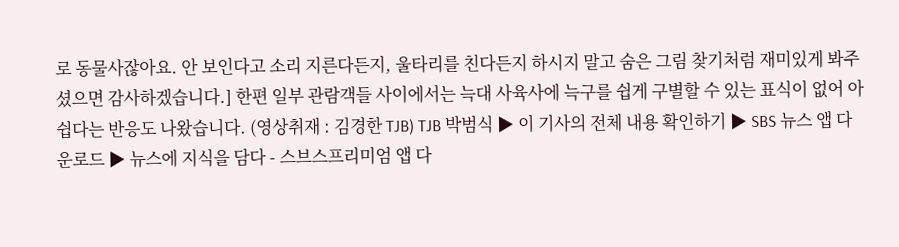로 동물사잖아요. 안 보인다고 소리 지른다든지, 울타리를 친다든지 하시지 말고 숨은 그림 찾기처럼 재미있게 봐주셨으면 감사하겠습니다.] 한편 일부 관람객들 사이에서는 늑대 사육사에 늑구를 쉽게 구별할 수 있는 표식이 없어 아쉽다는 반응도 나왔습니다. (영상취재 : 김경한 TJB) TJB 박범식 ▶ 이 기사의 전체 내용 확인하기 ▶ SBS 뉴스 앱 다운로드 ▶ 뉴스에 지식을 담다 - 스브스프리미엄 앱 다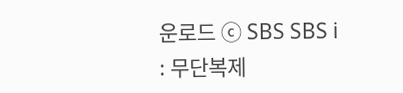운로드 ⓒ SBS SBS i : 무단복제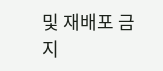및 재배포 금지